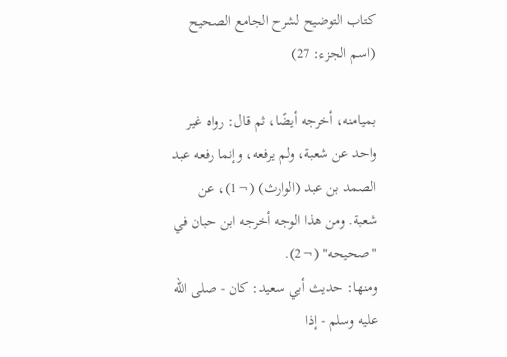كتاب التوضيح لشرح الجامع الصحيح (اسم الجزء: 27)

بميامنه، أخرجه أيضًا، ثم قال: رواه غير واحد عن شعبة، ولم يرفعه، وإنما رفعه عبد الصمد بن عبد (الوارث) (¬1)، عن شعبة. ومن هذا الوجه أخرجه ابن حبان في "صحيحه" (¬2).
ومنها: حديث أبي سعيد: كان - صلى الله عليه وسلم - إذا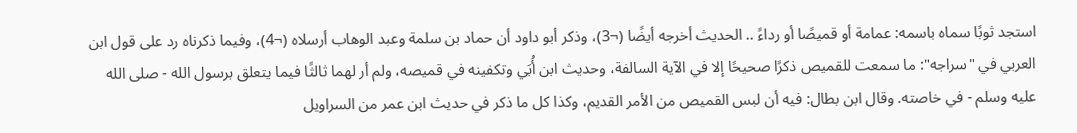استجد ثوبًا سماه باسمه: عمامة أو قميصًا أو رداءً .. الحديث أخرجه أيضًا (¬3)، وذكر أبو داود أن حماد بن سلمة وعبد الوهاب أرسلاه (¬4)، وفيما ذكرناه رد على قول ابن العربي في "سراجه": ما سمعت للقميص ذكرًا صحيحًا إلا في الآية السالفة، وحديث ابن أُبَي وتكفينه في قميصه، ولم أر لهما ثالثًا فيما يتعلق برسول الله - صلى الله عليه وسلم - في خاصته. وقال ابن بطال: فيه أن لبس القميص من الأمر القديم، وكذا كل ما ذكر في حديث ابن عمر من السراويل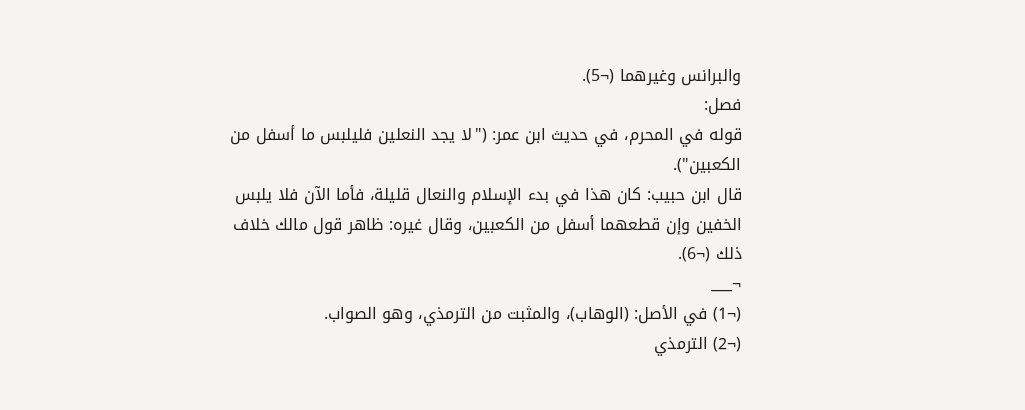والبرانس وغيرهما (¬5).
فصل:
قوله في المحرم، في حديث ابن عمر: ("لا يجد النعلين فليلبس ما أسفل من الكعبين").
قال ابن حبيب: كان هذا في بدء الإسلام والنعال قليلة، فأما الآن فلا يلبس الخفين وإن قطعهما أسفل من الكعبين، وقال غيره: ظاهر قول مالك خلاف ذلك (¬6).
¬___
(¬1) في الأصل: (الوهاب)، والمثبت من الترمذي، وهو الصواب.
(¬2) الترمذي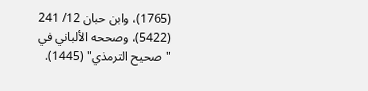(1765)، وابن حبان 12/ 241 (5422)، وصححه الألباني في "صحيح الترمذي" (1445).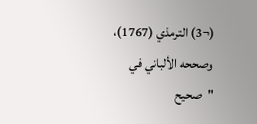(¬3) الترمذي (1767)، وصححه الألباني في "صحيح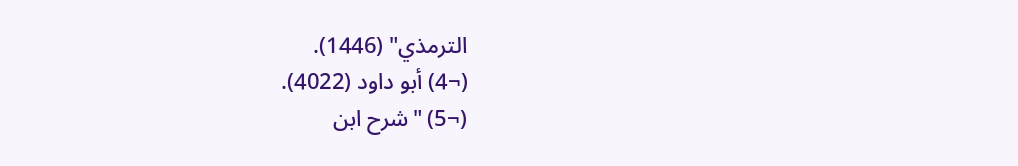الترمذي" (1446).
(¬4) أبو داود (4022).
(¬5) "شرح ابن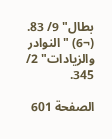بطال" 9/ 83.
(¬6) "النوادر والزيادات" 2/ 345.

الصفحة 601